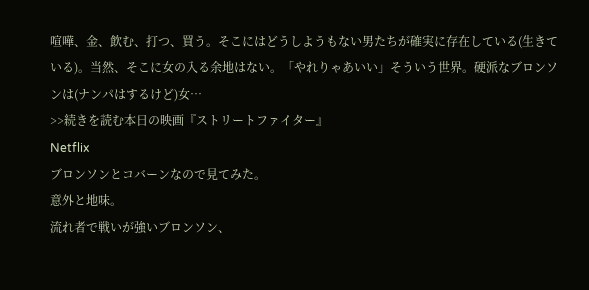喧嘩、金、飲む、打つ、買う。そこにはどうしようもない男たちが確実に存在している(生きている)。当然、そこに女の入る余地はない。「やれりゃあいい」そういう世界。硬派なブロンソンは(ナンパはするけど)女…
>>続きを読む本日の映画『ストリートファイター』
Netflix
ブロンソンとコバーンなので見てみた。
意外と地味。
流れ者で戦いが強いブロンソン、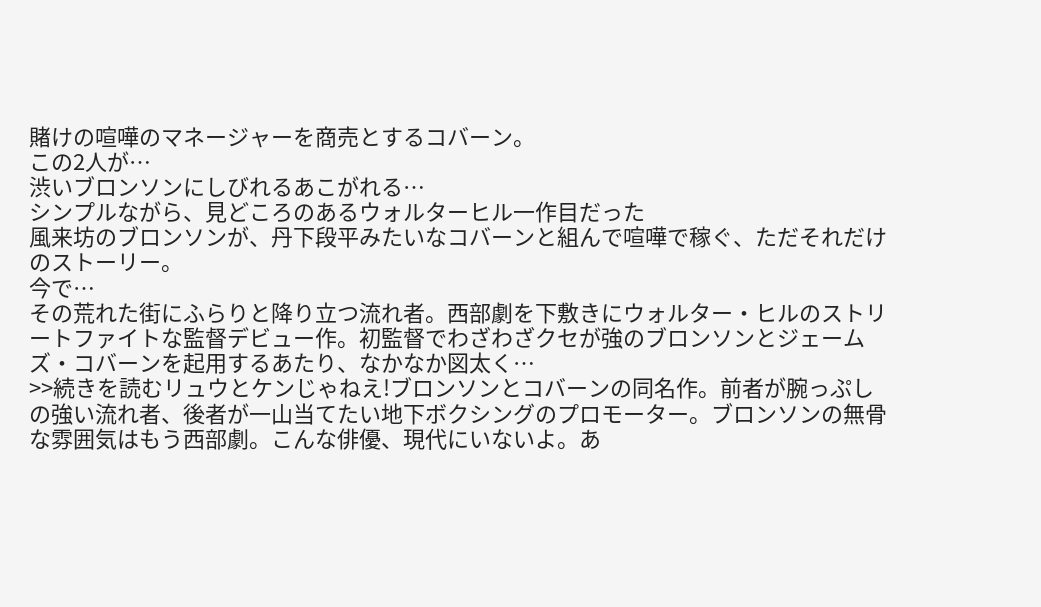賭けの喧嘩のマネージャーを商売とするコバーン。
この2人が…
渋いブロンソンにしびれるあこがれる…
シンプルながら、見どころのあるウォルターヒル一作目だった
風来坊のブロンソンが、丹下段平みたいなコバーンと組んで喧嘩で稼ぐ、ただそれだけのストーリー。
今で…
その荒れた街にふらりと降り立つ流れ者。西部劇を下敷きにウォルター・ヒルのストリートファイトな監督デビュー作。初監督でわざわざクセが強のブロンソンとジェームズ・コバーンを起用するあたり、なかなか図太く…
>>続きを読むリュウとケンじゃねえ!ブロンソンとコバーンの同名作。前者が腕っぷしの強い流れ者、後者が一山当てたい地下ボクシングのプロモーター。ブロンソンの無骨な雰囲気はもう西部劇。こんな俳優、現代にいないよ。あ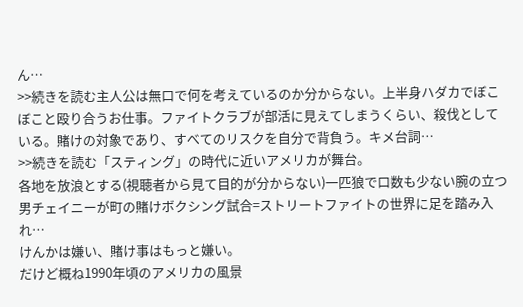ん…
>>続きを読む主人公は無口で何を考えているのか分からない。上半身ハダカでぼこぼこと殴り合うお仕事。ファイトクラブが部活に見えてしまうくらい、殺伐としている。賭けの対象であり、すべてのリスクを自分で背負う。キメ台詞…
>>続きを読む「スティング」の時代に近いアメリカが舞台。
各地を放浪とする(視聴者から見て目的が分からない)一匹狼で口数も少ない腕の立つ男チェイニーが町の賭けボクシング試合=ストリートファイトの世界に足を踏み入れ…
けんかは嫌い、賭け事はもっと嫌い。
だけど概ね1990年頃のアメリカの風景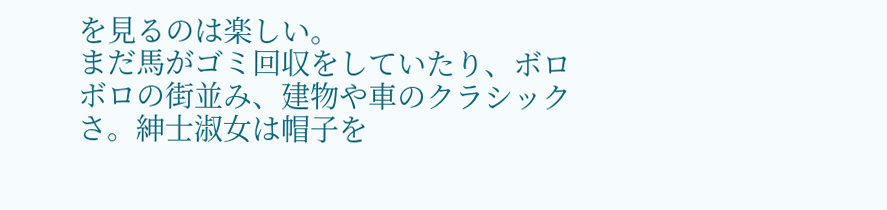を見るのは楽しい。
まだ馬がゴミ回収をしていたり、ボロボロの街並み、建物や車のクラシックさ。紳士淑女は帽子を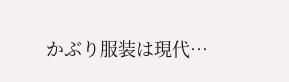かぶり服装は現代…